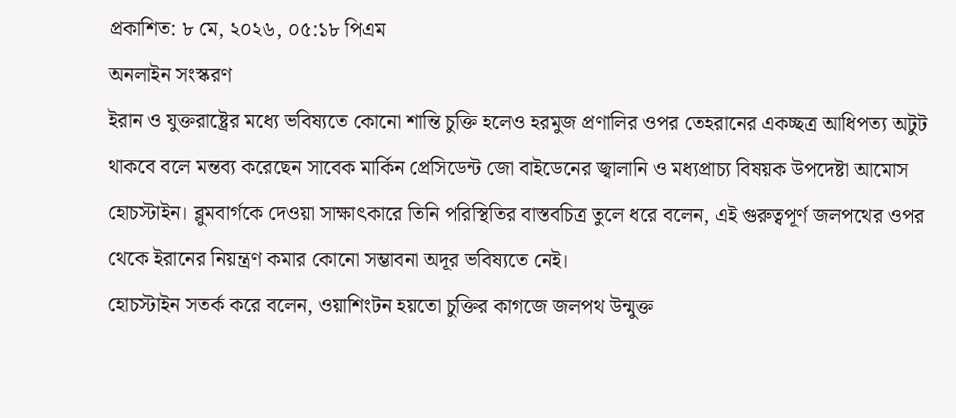প্রকাশিত: ৮ মে, ২০২৬, ০৫:১৮ পিএম
অনলাইন সংস্করণ
ইরান ও যুক্তরাষ্ট্রের মধ্যে ভবিষ্যতে কোনো শান্তি চুক্তি হলেও হরমুজ প্রণালির ওপর তেহরানের একচ্ছত্র আধিপত্য অটুট থাকবে বলে মন্তব্য করেছেন সাবেক মার্কিন প্রেসিডেন্ট জো বাইডেনের জ্বালানি ও মধ্যপ্রাচ্য বিষয়ক উপদেষ্টা আমোস হোচস্টাইন। ব্লুমবার্গকে দেওয়া সাক্ষাৎকারে তিনি পরিস্থিতির বাস্তবচিত্র তুলে ধরে বলেন, এই গুরুত্বপূর্ণ জলপথের ওপর থেকে ইরানের নিয়ন্ত্রণ কমার কোনো সম্ভাবনা অদূর ভবিষ্যতে নেই।
হোচস্টাইন সতর্ক করে বলেন, ওয়াশিংটন হয়তো চুক্তির কাগজে জলপথ উন্মুক্ত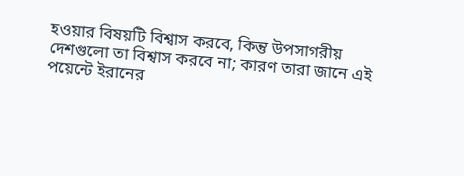হওয়ার বিষয়টি বিশ্বাস করবে, কিন্তু উপসাগরীয় দেশগুলো তা বিশ্বাস করবে না; কারণ তারা জানে এই পয়েন্টে ইরানের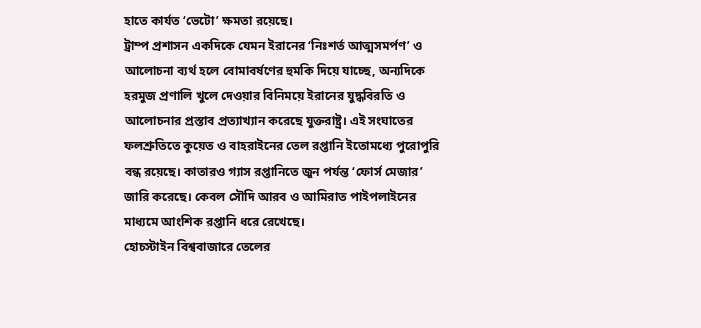হাতে কার্যত ‘ভেটো’ ক্ষমতা রয়েছে।
ট্রাম্প প্রশাসন একদিকে যেমন ইরানের ‘নিঃশর্ত আত্মসমর্পণ’ ও আলোচনা ব্যর্থ হলে বোমাবর্ষণের হুমকি দিয়ে যাচ্ছে, অন্যদিকে হরমুজ প্রণালি খুলে দেওয়ার বিনিময়ে ইরানের যুদ্ধবিরতি ও আলোচনার প্রস্তাব প্রত্যাখ্যান করেছে যুক্তরাষ্ট্র। এই সংঘাতের ফলশ্রুতিতে কুয়েত ও বাহরাইনের তেল রপ্তানি ইতোমধ্যে পুরোপুরি বন্ধ রয়েছে। কাতারও গ্যাস রপ্তানিতে জুন পর্যন্ত ‘ফোর্স মেজার’ জারি করেছে। কেবল সৌদি আরব ও আমিরাত পাইপলাইনের মাধ্যমে আংশিক রপ্তানি ধরে রেখেছে।
হোচস্টাইন বিশ্ববাজারে তেলের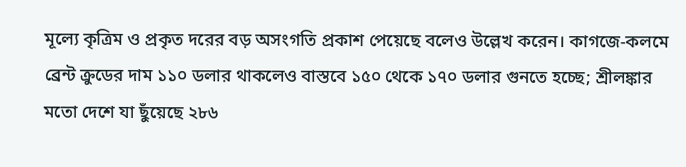মূল্যে কৃত্রিম ও প্রকৃত দরের বড় অসংগতি প্রকাশ পেয়েছে বলেও উল্লেখ করেন। কাগজে-কলমে ব্রেন্ট ক্রুডের দাম ১১০ ডলার থাকলেও বাস্তবে ১৫০ থেকে ১৭০ ডলার গুনতে হচ্ছে; শ্রীলঙ্কার মতো দেশে যা ছুঁয়েছে ২৮৬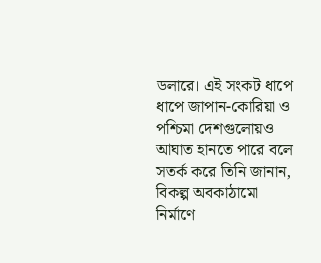ডলারে। এই সংকট ধাপে ধাপে জাপান-কোরিয়া ও পশ্চিমা দেশগুলোয়ও আঘাত হানতে পারে বলে সতর্ক করে তিনি জানান, বিকল্প অবকাঠামো নির্মাণে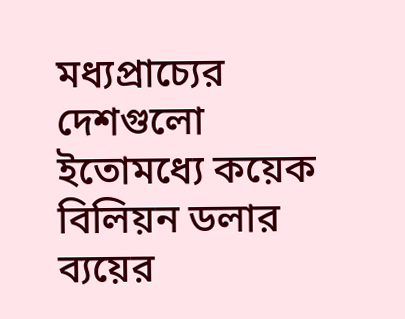মধ্যপ্রাচ্যের দেশগুলো ইতোমধ্যে কয়েক বিলিয়ন ডলার ব্যয়ের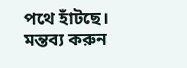পথে হাঁটছে।
মন্তব্য করুন